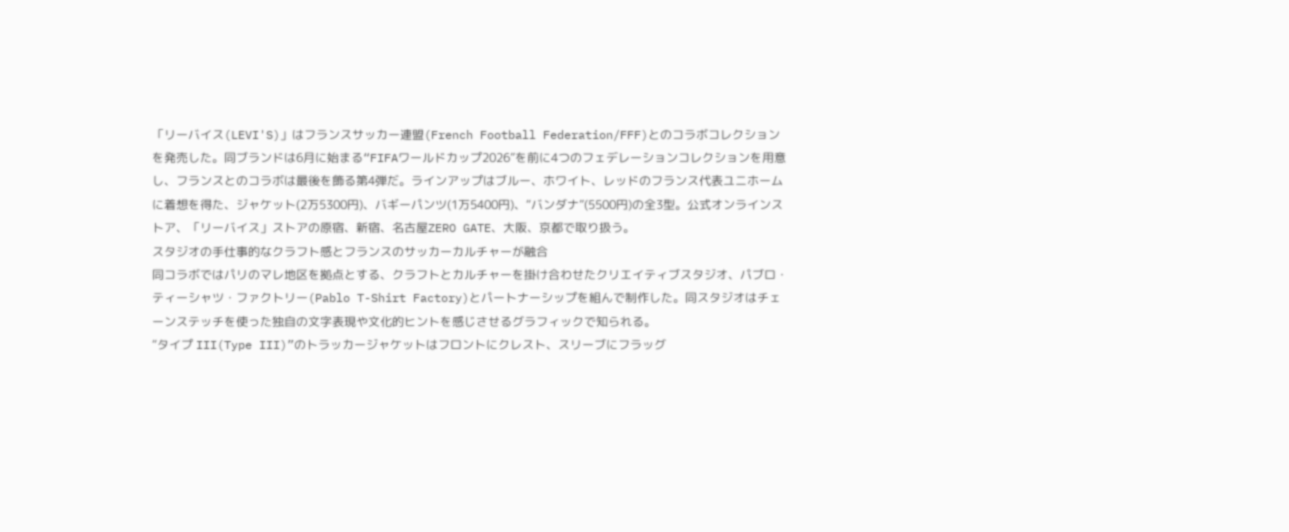「リーバイス(LEVI'S)」はフランスサッカー連盟(French Football Federation/FFF)とのコラボコレクションを発売した。同ブランドは6月に始まる“FIFAワールドカップ2026”を前に4つのフェデレーションコレクションを用意し、フランスとのコラボは最後を飾る第4弾だ。ラインアップはブルー、ホワイト、レッドのフランス代表ユニホームに着想を得た、ジャケット(2万5300円)、バギーパンツ(1万5400円)、“バンダナ”(5500円)の全3型。公式オンラインストア、「リーバイス」ストアの原宿、新宿、名古屋ZERO GATE、大阪、京都で取り扱う。
スタジオの手仕事的なクラフト感とフランスのサッカーカルチャーが融合
同コラボではパリのマレ地区を拠点とする、クラフトとカルチャーを掛け合わせたクリエイティブスタジオ、パブロ・ティーシャツ・ファクトリー(Pablo T-Shirt Factory)とパートナーシップを組んで制作した。同スタジオはチェーンステッチを使った独自の文字表現や文化的ヒントを感じさせるグラフィックで知られる。
“タイプ III(Type III)”のトラッカージャケットはフロントにクレスト、スリーブにフラッグ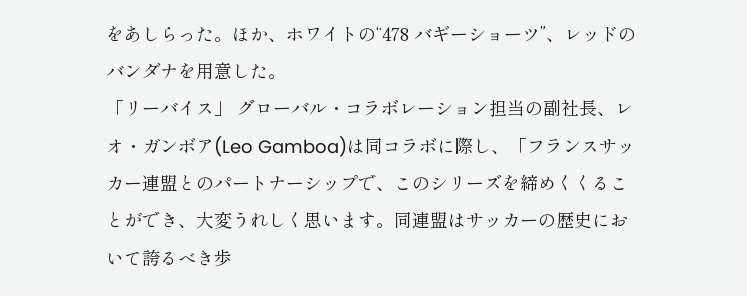をあしらった。ほか、ホワイトの“478 バギーショーツ”、レッドのバンダナを用意した。
「リーバイス」 グローバル・コラボレーション担当の副社長、レオ・ガンボア(Leo Gamboa)は同コラボに際し、「フランスサッカー連盟とのパートナーシップで、このシリーズを締めくくることができ、大変うれしく思います。同連盟はサッカーの歴史において誇るべき歩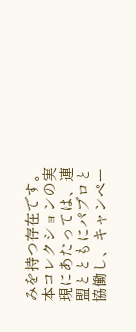みを持つ存在です。本コレクションの実現にあたっては、連盟とともにパブロと協働し、キャンペー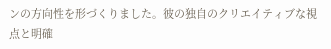ンの方向性を形づくりました。彼の独自のクリエイティブな視点と明確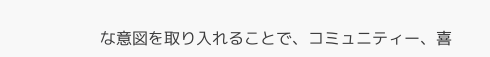な意図を取り入れることで、コミュニティー、喜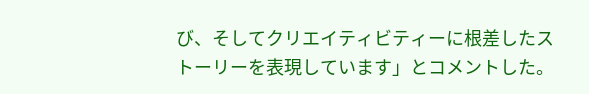び、そしてクリエイティビティーに根差したストーリーを表現しています」とコメントした。